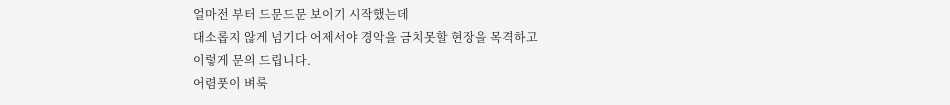얼마전 부터 드문드문 보이기 시작했는데
대소롭지 않게 넘기다 어제서야 경악을 금치못할 현장을 목격하고
이렇게 문의 드립니다.
어렴풋이 벼룩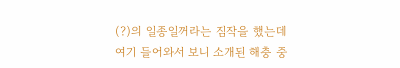(?)의 일종일꺼라는 짐작을 했는데
여기 들어와서 보니 소개된 해충 중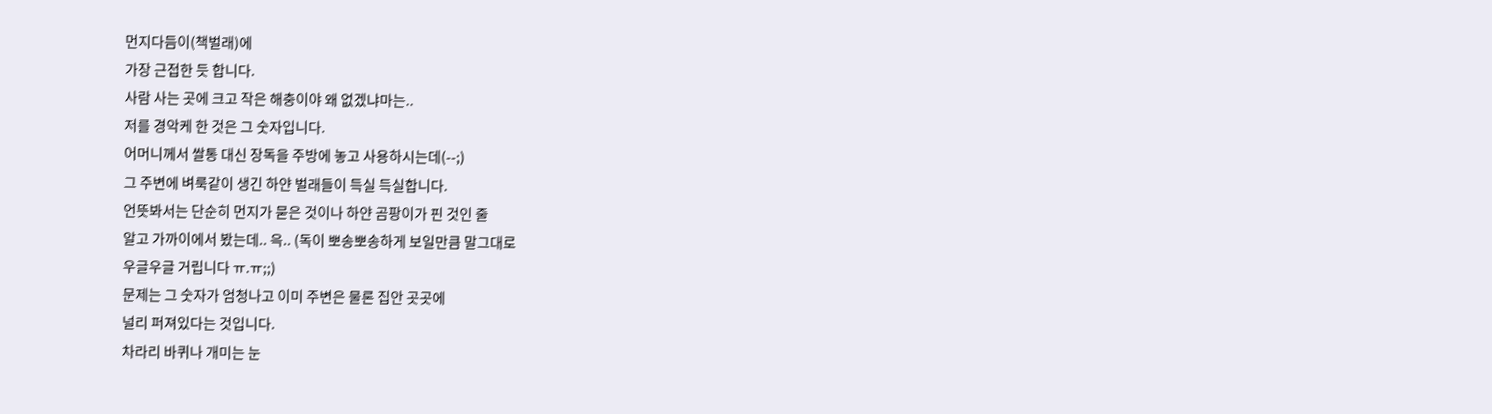먼지다듬이(책벌래)에
가장 근접한 듯 합니다.
사람 사는 곳에 크고 작은 해충이야 왜 없겠냐마는..
저를 경악케 한 것은 그 숫자입니다.
어머니께서 쌀통 대신 장독을 주방에 놓고 사용하시는데(--;)
그 주변에 벼룩같이 생긴 하얀 벌래들이 득실 득실합니다.
언뜻봐서는 단순히 먼지가 묻은 것이나 하얀 곰팡이가 핀 것인 줄
알고 가까이에서 봤는데.. 윽.. (독이 뽀송뽀송하게 보일만큼 말그대로
우글우글 거립니다 ㅠ.ㅠ;;)
문제는 그 숫자가 엄청나고 이미 주변은 물론 집안 곳곳에
널리 퍼져있다는 것입니다.
차라리 바퀴나 개미는 눈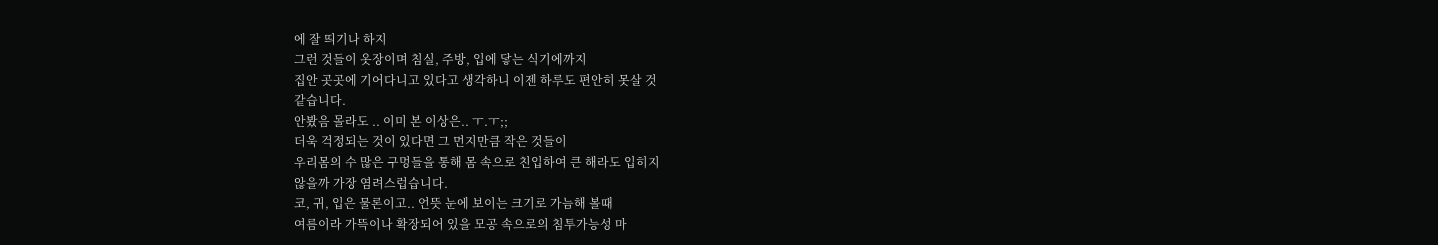에 잘 띄기나 하지
그런 것들이 옷장이며 침실, 주방, 입에 닿는 식기에까지
집안 곳곳에 기어다니고 있다고 생각하니 이젠 하루도 편안히 못살 것
같습니다.
안봤음 몰라도 .. 이미 본 이상은.. ㅜ.ㅜ;;
더욱 걱정되는 것이 있다면 그 먼지만큼 작은 것들이
우리몸의 수 많은 구멍들을 통해 몸 속으로 친입하여 큰 해라도 입히지
않을까 가장 염려스럽습니다.
코, 귀, 입은 물론이고.. 언뜻 눈에 보이는 크기로 가늠해 볼때
여름이라 가뜩이나 확장되어 있을 모공 속으로의 침투가능성 마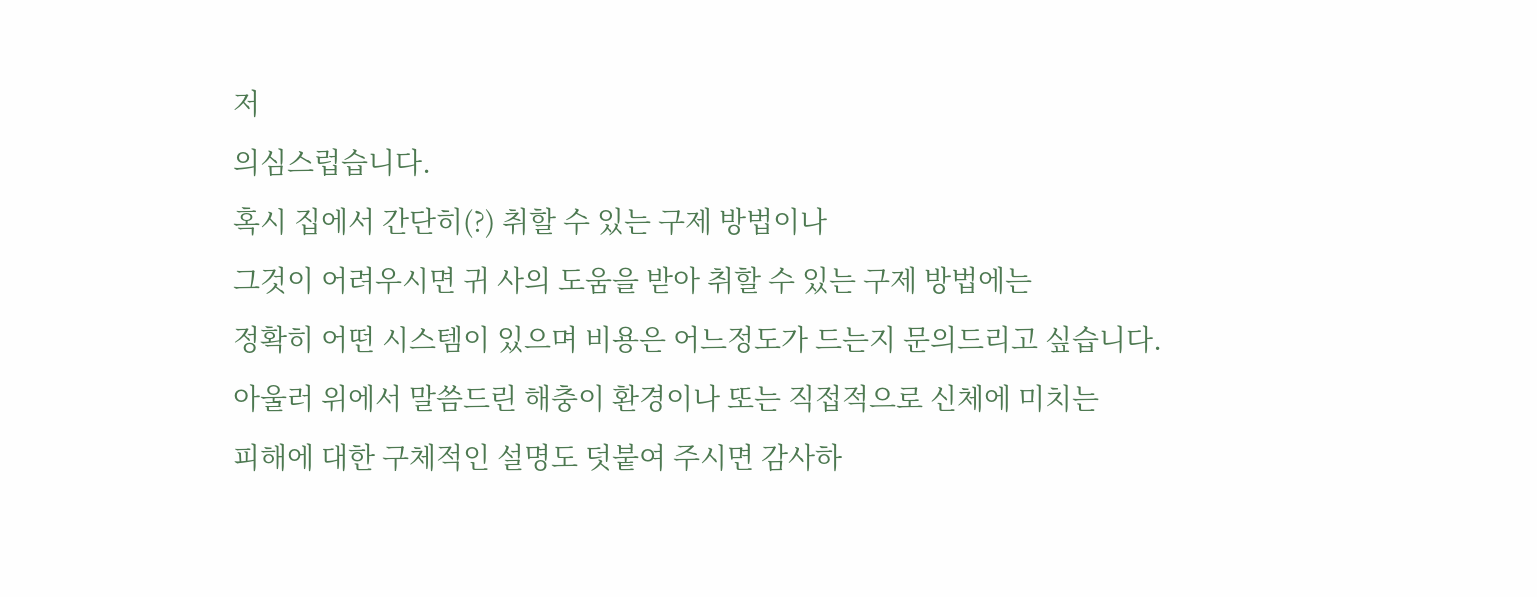저
의심스럽습니다.
혹시 집에서 간단히(?) 취할 수 있는 구제 방법이나
그것이 어려우시면 귀 사의 도움을 받아 취할 수 있는 구제 방법에는
정확히 어떤 시스템이 있으며 비용은 어느정도가 드는지 문의드리고 싶습니다.
아울러 위에서 말씀드린 해충이 환경이나 또는 직접적으로 신체에 미치는
피해에 대한 구체적인 설명도 덧붙여 주시면 감사하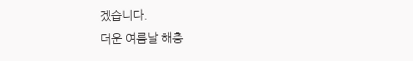겠습니다.
더운 여름날 해충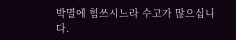박멸에 힘쓰시느라 수고가 많으십니다.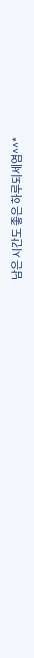남은 시간도 좋은 하루되세염^^*